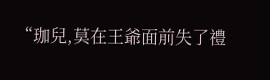“珈兒,莫在王爺面前失了禮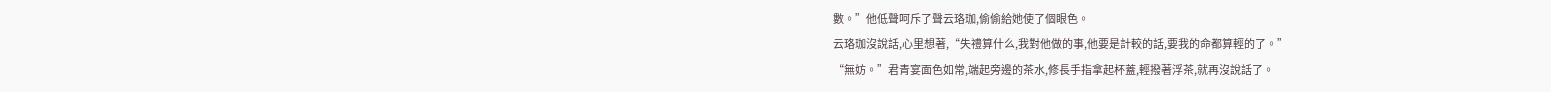數。”他低聲呵斥了聲云珞珈,偷偷給她使了個眼色。
云珞珈沒說話,心里想著,“失禮算什么,我對他做的事,他要是計較的話,要我的命都算輕的了。”
“無妨。”君青宴面色如常,端起旁邊的茶水,修長手指拿起杯蓋,輕撥著浮茶,就再沒說話了。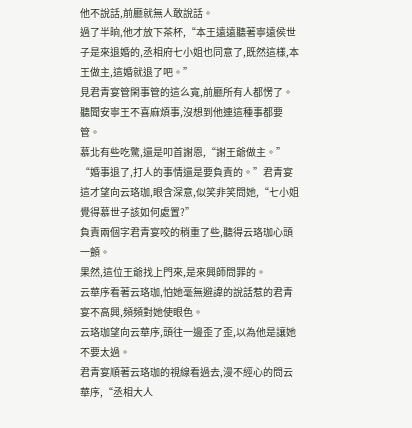他不說話,前廳就無人敢說話。
過了半晌,他才放下茶杯,“本王遠遠聽著寧遠侯世子是來退婚的,丞相府七小姐也同意了,既然這樣,本王做主,這婚就退了吧。”
見君青宴管閑事管的這么寬,前廳所有人都愣了。
聽聞安寧王不喜麻煩事,沒想到他連這種事都要管。
慕北有些吃驚,還是叩首謝恩,“謝王爺做主。”
“婚事退了,打人的事情還是要負責的。”君青宴這才望向云珞珈,眼含深意,似笑非笑問她,“七小姐覺得慕世子該如何處置?”
負責兩個字君青宴咬的稍重了些,聽得云珞珈心頭一顫。
果然,這位王爺找上門來,是來興師問罪的。
云華序看著云珞珈,怕她毫無避諱的說話惹的君青宴不高興,頻頻對她使眼色。
云珞珈望向云華序,頭往一邊歪了歪,以為他是讓她不要太過。
君青宴順著云珞珈的視線看過去,漫不經心的問云華序,“丞相大人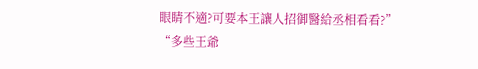眼睛不適?可要本王讓人招御醫給丞相看看?”
“多些王爺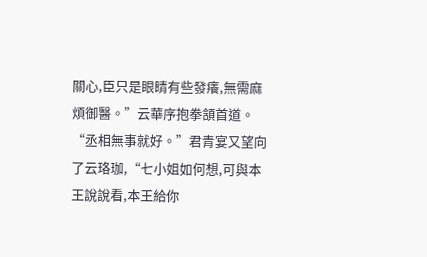關心,臣只是眼睛有些發癢,無需麻煩御醫。”云華序抱拳頷首道。
“丞相無事就好。”君青宴又望向了云珞珈,“七小姐如何想,可與本王說說看,本王給你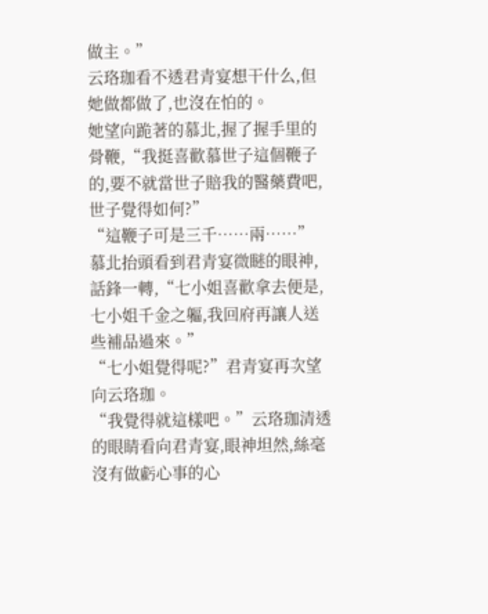做主。”
云珞珈看不透君青宴想干什么,但她做都做了,也沒在怕的。
她望向跪著的慕北,握了握手里的骨鞭,“我挺喜歡慕世子這個鞭子的,要不就當世子賠我的醫藥費吧,世子覺得如何?”
“這鞭子可是三千……兩……”
慕北抬頭看到君青宴微瞇的眼神,話鋒一轉,“七小姐喜歡拿去便是,七小姐千金之軀,我回府再讓人送些補品過來。”
“七小姐覺得呢?”君青宴再次望向云珞珈。
“我覺得就這樣吧。”云珞珈清透的眼睛看向君青宴,眼神坦然,絲毫沒有做虧心事的心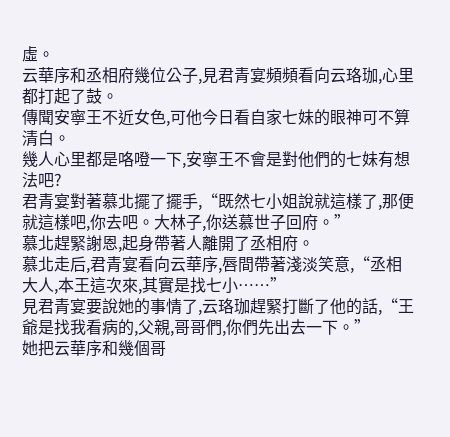虛。
云華序和丞相府幾位公子,見君青宴頻頻看向云珞珈,心里都打起了鼓。
傳聞安寧王不近女色,可他今日看自家七妹的眼神可不算清白。
幾人心里都是咯噔一下,安寧王不會是對他們的七妹有想法吧?
君青宴對著慕北擺了擺手,“既然七小姐說就這樣了,那便就這樣吧,你去吧。大林子,你送慕世子回府。”
慕北趕緊謝恩,起身帶著人離開了丞相府。
慕北走后,君青宴看向云華序,唇間帶著淺淡笑意,“丞相大人,本王這次來,其實是找七小……”
見君青宴要說她的事情了,云珞珈趕緊打斷了他的話,“王爺是找我看病的,父親,哥哥們,你們先出去一下。”
她把云華序和幾個哥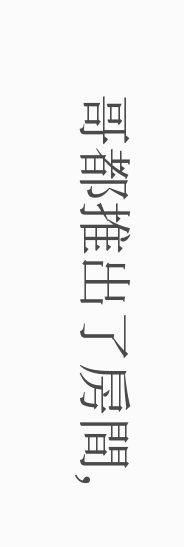哥都推出了房間,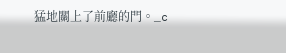猛地關上了前廳的門。_c